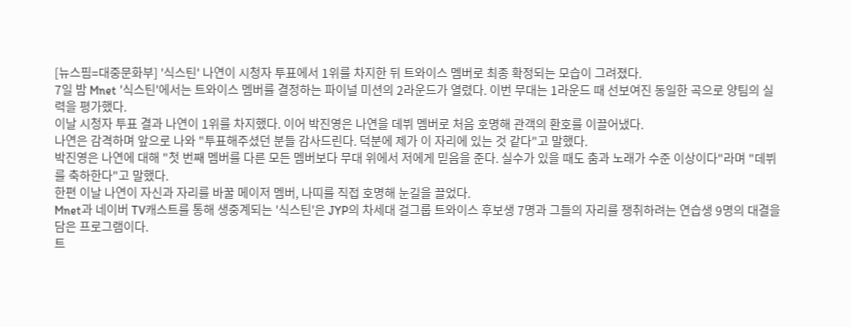[뉴스핌=대중문화부] '식스틴' 나연이 시청자 투표에서 1위를 차지한 뒤 트와이스 멤버로 최종 확정되는 모습이 그려졌다.
7일 밤 Mnet '식스틴'에서는 트와이스 멤버를 결정하는 파이널 미션의 2라운드가 열렸다. 이번 무대는 1라운드 때 선보여진 동일한 곡으로 양팀의 실력을 평가했다.
이날 시청자 투표 결과 나연이 1위를 차지했다. 이어 박진영은 나연을 데뷔 멤버로 처음 호명해 관객의 환호를 이끌어냈다.
나연은 감격하며 앞으로 나와 "투표해주셨던 분들 감사드린다. 덕분에 제가 이 자리에 있는 것 같다"고 말했다.
박진영은 나연에 대해 "첫 번째 멤버를 다른 모든 멤버보다 무대 위에서 저에게 믿음을 준다. 실수가 있을 때도 춤과 노래가 수준 이상이다"라며 "데뷔를 축하한다"고 말했다.
한편 이날 나연이 자신과 자리를 바꿀 메이저 멤버, 나띠를 직접 호명해 눈길을 끌었다.
Mnet과 네이버 TV캐스트를 통해 생중계되는 '식스틴'은 JYP의 차세대 걸그룹 트와이스 후보생 7명과 그들의 자리를 쟁취하려는 연습생 9명의 대결을 담은 프로그램이다.
트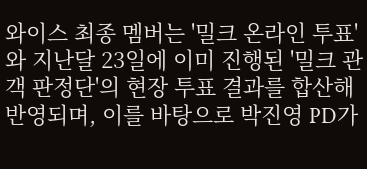와이스 최종 멤버는 '밀크 온라인 투표'와 지난달 23일에 이미 진행된 '밀크 관객 판정단'의 현장 투표 결과를 합산해 반영되며, 이를 바탕으로 박진영 PD가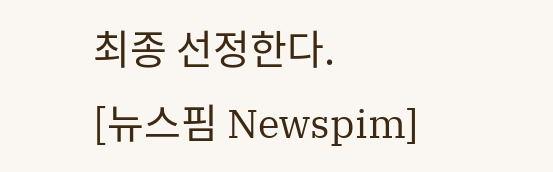최종 선정한다.
[뉴스핌 Newspim]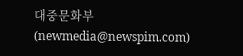대중문화부(newmedia@newspim.com)